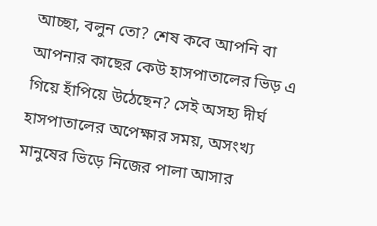আচ্ছা, বলুন তো? শেষ কবে আপনি বা আপনার কাছের কেউ হাসপাতালের ভিড় এ গিয়ে হাঁপিয়ে উঠেছেন? সেই অসহ্য দীর্ঘ হাসপাতালের অপেক্ষার সময়, অসংখ্য মানুষের ভিড়ে নিজের পালা আসার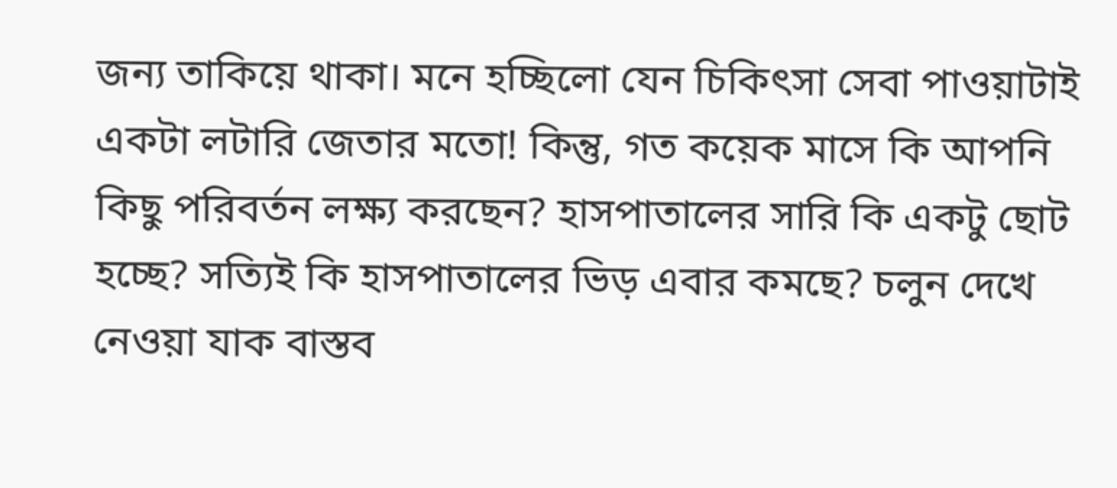জন্য তাকিয়ে থাকা। মনে হচ্ছিলো যেন চিকিৎসা সেবা পাওয়াটাই একটা লটারি জেতার মতো! কিন্তু, গত কয়েক মাসে কি আপনি কিছু পরিবর্তন লক্ষ্য করছেন? হাসপাতালের সারি কি একটু ছোট হচ্ছে? সত্যিই কি হাসপাতালের ভিড় এবার কমছে? চলুন দেখে নেওয়া যাক বাস্তব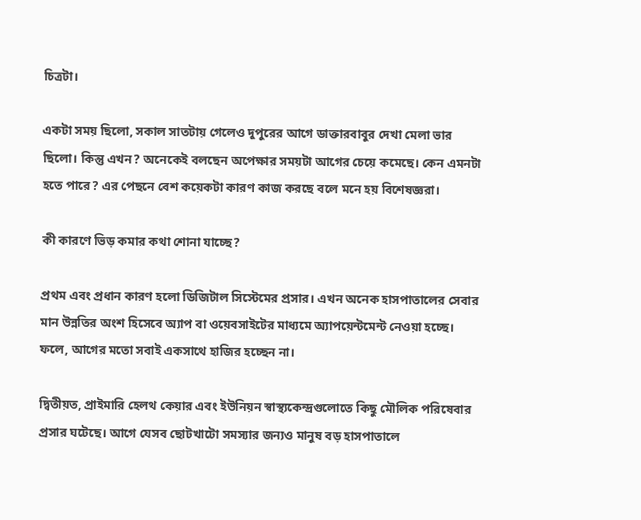চিত্রটা।

একটা সময় ছিলো, সকাল সাতটায় গেলেও দুপুরের আগে ডাক্তারবাবুর দেখা মেলা ভার ছিলো। কিন্তু এখন? অনেকেই বলছেন অপেক্ষার সময়টা আগের চেয়ে কমেছে। কেন এমনটা হতে পারে? এর পেছনে বেশ কয়েকটা কারণ কাজ করছে বলে মনে হয় বিশেষজ্ঞরা।

কী কারণে ভিড় কমার কথা শোনা যাচ্ছে?

প্রথম এবং প্রধান কারণ হলো ডিজিটাল সিস্টেমের প্রসার। এখন অনেক হাসপাতালের সেবার মান উন্নতির অংশ হিসেবে অ্যাপ বা ওয়েবসাইটের মাধ্যমে অ্যাপয়েন্টমেন্ট নেওয়া হচ্ছে। ফলে, আগের মতো সবাই একসাথে হাজির হচ্ছেন না।

দ্বিতীয়ত, প্রাইমারি হেলথ কেয়ার এবং ইউনিয়ন স্বাস্থ্যকেন্দ্রগুলোতে কিছু মৌলিক পরিষেবার প্রসার ঘটেছে। আগে যেসব ছোটখাটো সমস্যার জন্যও মানুষ বড় হাসপাতালে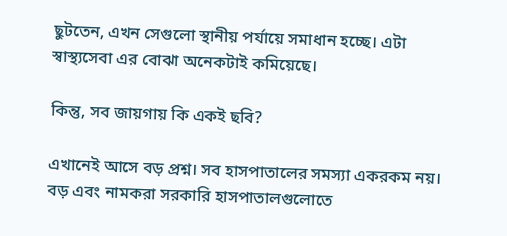ছুটতেন, এখন সেগুলো স্থানীয় পর্যায়ে সমাধান হচ্ছে। এটা স্বাস্থ্যসেবা এর বোঝা অনেকটাই কমিয়েছে।

কিন্তু, সব জায়গায় কি একই ছবি?

এখানেই আসে বড় প্রশ্ন। সব হাসপাতালের সমস্যা একরকম নয়। বড় এবং নামকরা সরকারি হাসপাতালগুলোতে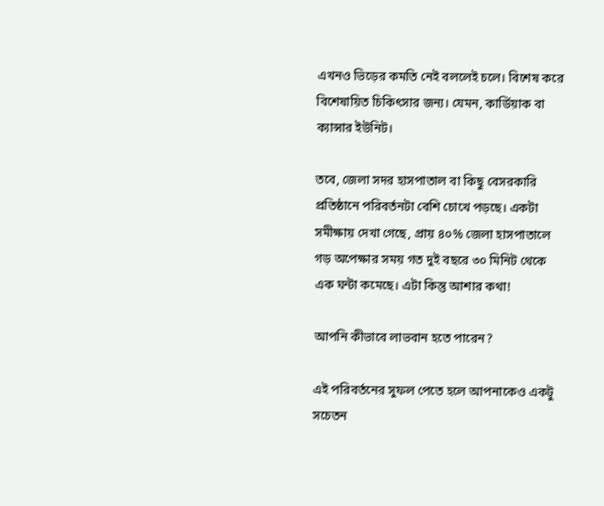এখনও ভিড়ের কমতি নেই বললেই চলে। বিশেষ করে বিশেষায়িত চিকিৎসার জন্য। যেমন, কার্ডিয়াক বা ক্যান্সার ইউনিট।

তবে, জেলা সদর হাসপাতাল বা কিছু বেসরকারি প্রতিষ্ঠানে পরিবর্তনটা বেশি চোখে পড়ছে। একটা সমীক্ষায় দেখা গেছে, প্রায় ৪০% জেলা হাসপাতালে গড় অপেক্ষার সময় গত দুই বছরে ৩০ মিনিট থেকে এক ঘন্টা কমেছে। এটা কিন্তু আশার কথা!

আপনি কীভাবে লাভবান হতে পারেন?

এই পরিবর্তনের সুফল পেতে হলে আপনাকেও একটু সচেতন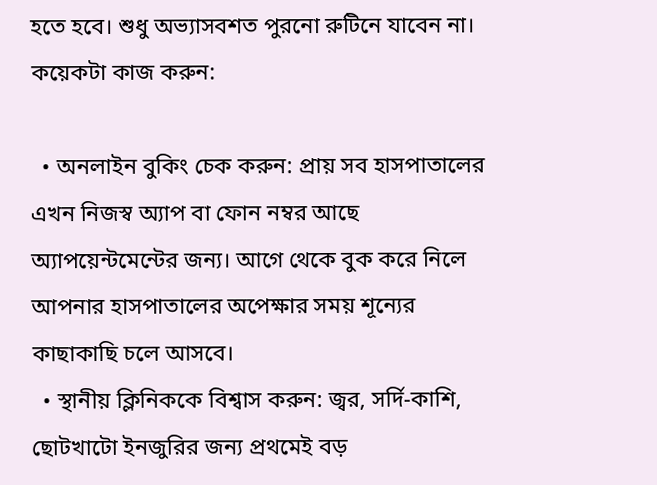হতে হবে। শুধু অভ্যাসবশত পুরনো রুটিনে যাবেন না। কয়েকটা কাজ করুন:

  • অনলাইন বুকিং চেক করুন: প্রায় সব হাসপাতালের এখন নিজস্ব অ্যাপ বা ফোন নম্বর আছে অ্যাপয়েন্টমেন্টের জন্য। আগে থেকে বুক করে নিলে আপনার হাসপাতালের অপেক্ষার সময় শূন্যের কাছাকাছি চলে আসবে।
  • স্থানীয় ক্লিনিককে বিশ্বাস করুন: জ্বর, সর্দি-কাশি, ছোটখাটো ইনজুরির জন্য প্রথমেই বড়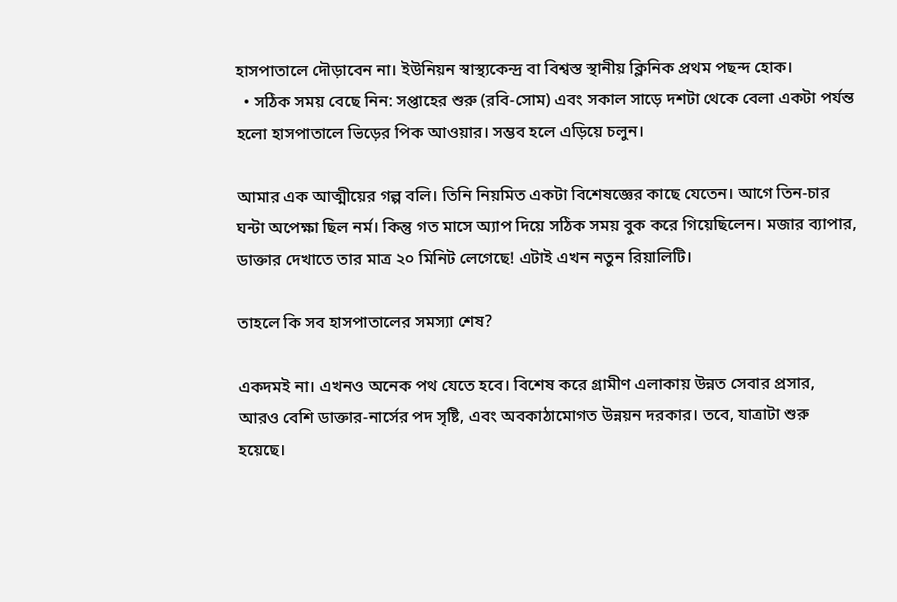হাসপাতালে দৌড়াবেন না। ইউনিয়ন স্বাস্থ্যকেন্দ্র বা বিশ্বস্ত স্থানীয় ক্লিনিক প্রথম পছন্দ হোক।
  • সঠিক সময় বেছে নিন: সপ্তাহের শুরু (রবি-সোম) এবং সকাল সাড়ে দশটা থেকে বেলা একটা পর্যন্ত হলো হাসপাতালে ভিড়ের পিক আওয়ার। সম্ভব হলে এড়িয়ে চলুন।

আমার এক আত্মীয়ের গল্প বলি। তিনি নিয়মিত একটা বিশেষজ্ঞের কাছে যেতেন। আগে তিন-চার ঘন্টা অপেক্ষা ছিল নর্ম। কিন্তু গত মাসে অ্যাপ দিয়ে সঠিক সময় বুক করে গিয়েছিলেন। মজার ব্যাপার, ডাক্তার দেখাতে তার মাত্র ২০ মিনিট লেগেছে! এটাই এখন নতুন রিয়ালিটি।

তাহলে কি সব হাসপাতালের সমস্যা শেষ?

একদমই না। এখনও অনেক পথ যেতে হবে। বিশেষ করে গ্রামীণ এলাকায় উন্নত সেবার প্রসার, আরও বেশি ডাক্তার-নার্সের পদ সৃষ্টি, এবং অবকাঠামোগত উন্নয়ন দরকার। তবে, যাত্রাটা শুরু হয়েছে।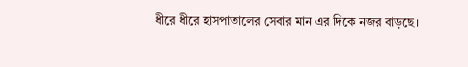ধীরে ধীরে হাসপাতালের সেবার মান এর দিকে নজর বাড়ছে।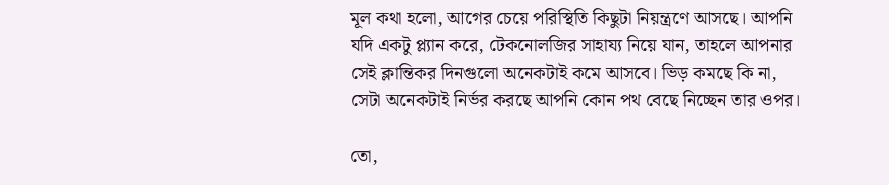মূল কথা হলো, আগের চেয়ে পরিস্থিতি কিছুটা নিয়ন্ত্রণে আসছে। আপনি যদি একটু প্ল্যান করে, টেকনোলজির সাহায্য নিয়ে যান, তাহলে আপনার সেই ক্লান্তিকর দিনগুলো অনেকটাই কমে আসবে। ভিড় কমছে কি না, সেটা অনেকটাই নির্ভর করছে আপনি কোন পথ বেছে নিচ্ছেন তার ওপর।

তো,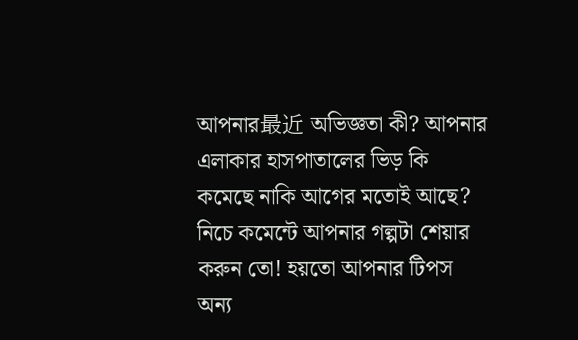আপনার最近 অভিজ্ঞতা কী? আপনার এলাকার হাসপাতালের ভিড় কি কমেছে নাকি আগের মতোই আছে? নিচে কমেন্টে আপনার গল্পটা শেয়ার করুন তো! হয়তো আপনার টিপস অন্য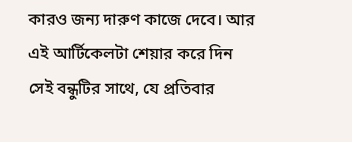কারও জন্য দারুণ কাজে দেবে। আর এই আর্টিকেলটা শেয়ার করে দিন সেই বন্ধুটির সাথে, যে প্রতিবার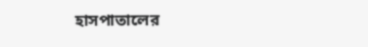হাসপাতালের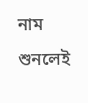নাম শুনলেই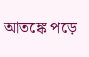আতঙ্কে পড়ে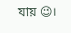যায় 😉।